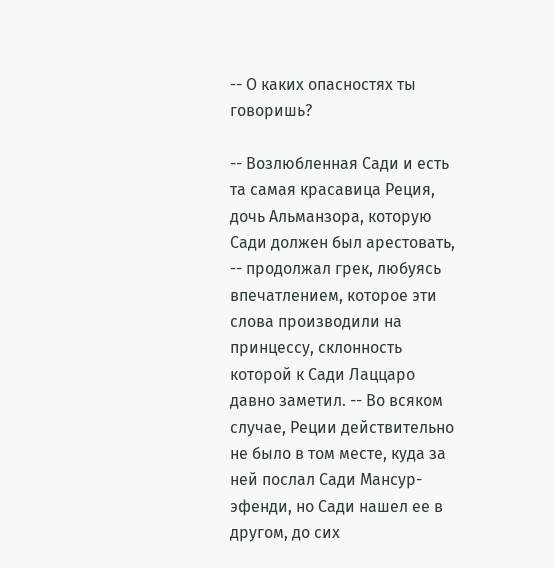-- О каких опасностях ты говоришь?

-- Возлюбленная Сади и есть та самая красавица Реция, дочь Альманзора, которую Сади должен был арестовать, -- продолжал грек, любуясь впечатлением, которое эти слова производили на принцессу, склонность которой к Сади Лаццаро давно заметил. -- Во всяком случае, Реции действительно не было в том месте, куда за ней послал Сади Мансур-эфенди, но Сади нашел ее в другом, до сих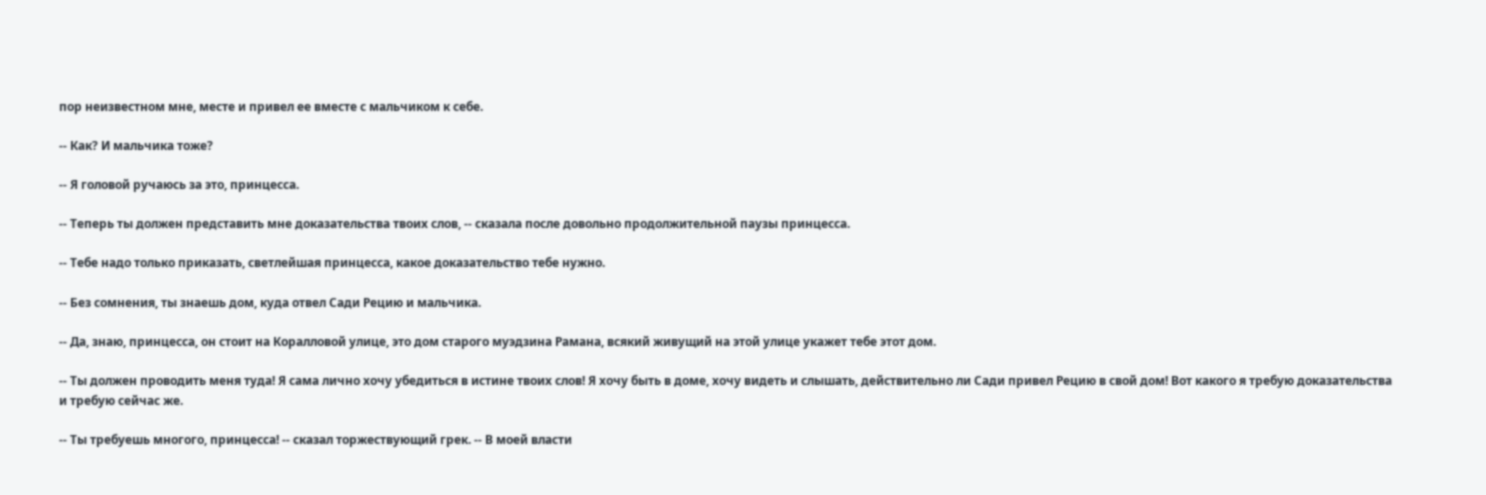пор неизвестном мне, месте и привел ее вместе с мальчиком к себе.

-- Как? И мальчика тоже?

-- Я головой ручаюсь за это, принцесса.

-- Теперь ты должен представить мне доказательства твоих слов, -- сказала после довольно продолжительной паузы принцесса.

-- Тебе надо только приказать, светлейшая принцесса, какое доказательство тебе нужно.

-- Без сомнения, ты знаешь дом, куда отвел Сади Рецию и мальчика.

-- Да, знаю, принцесса, он стоит на Коралловой улице, это дом старого муэдзина Рамана, всякий живущий на этой улице укажет тебе этот дом.

-- Ты должен проводить меня туда! Я сама лично хочу убедиться в истине твоих слов! Я хочу быть в доме, хочу видеть и слышать, действительно ли Сади привел Рецию в свой дом! Вот какого я требую доказательства и требую сейчас же.

-- Ты требуешь многого, принцесса! -- сказал торжествующий грек. -- В моей власти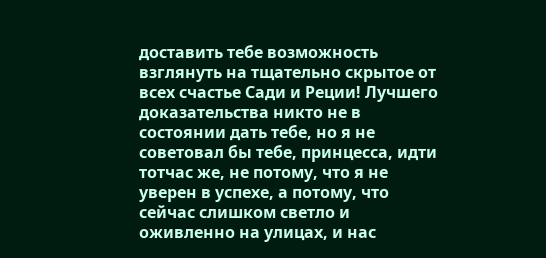доставить тебе возможность взглянуть на тщательно скрытое от всех счастье Сади и Реции! Лучшего доказательства никто не в состоянии дать тебе, но я не советовал бы тебе, принцесса, идти тотчас же, не потому, что я не уверен в успехе, а потому, что сейчас слишком светло и оживленно на улицах, и нас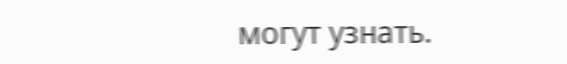могут узнать.